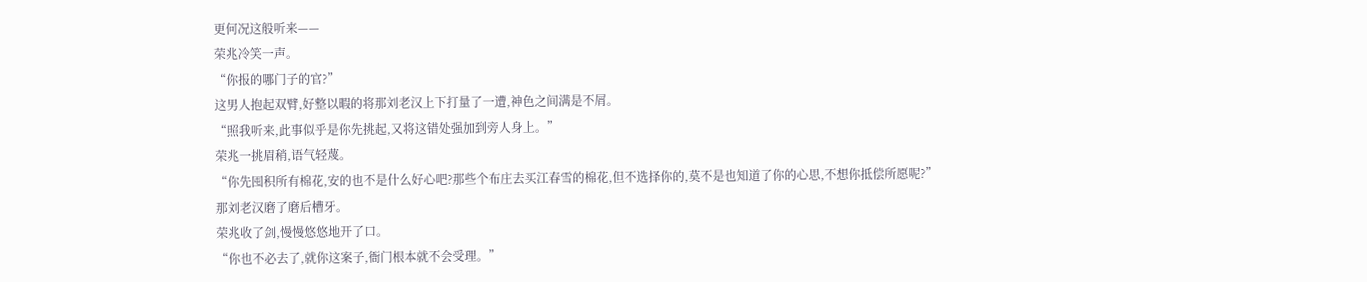更何况这般听来——
荣兆冷笑一声。
“你报的哪门子的官?”
这男人抱起双臂,好整以暇的将那刘老汉上下打量了一遭,神色之间满是不屑。
“照我听来,此事似乎是你先挑起,又将这错处强加到旁人身上。”
荣兆一挑眉稍,语气轻蔑。
“你先囤积所有棉花,安的也不是什么好心吧?那些个布庄去买江春雪的棉花,但不选择你的,莫不是也知道了你的心思,不想你抵偿所愿呢?”
那刘老汉磨了磨后槽牙。
荣兆收了剑,慢慢悠悠地开了口。
“你也不必去了,就你这案子,衙门根本就不会受理。”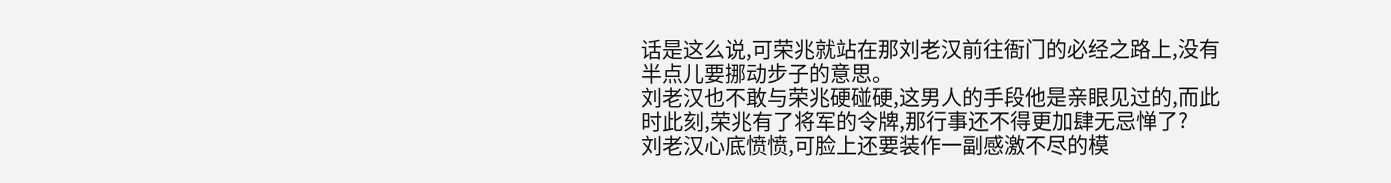话是这么说,可荣兆就站在那刘老汉前往衙门的必经之路上,没有半点儿要挪动步子的意思。
刘老汉也不敢与荣兆硬碰硬,这男人的手段他是亲眼见过的,而此时此刻,荣兆有了将军的令牌,那行事还不得更加肆无忌惮了?
刘老汉心底愤愤,可脸上还要装作一副感激不尽的模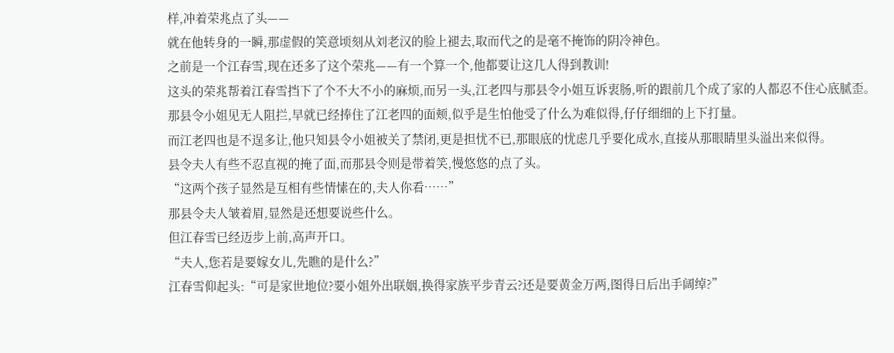样,冲着荣兆点了头——
就在他转身的一瞬,那虚假的笑意顷刻从刘老汉的脸上褪去,取而代之的是毫不掩饰的阴冷神色。
之前是一个江春雪,现在还多了这个荣兆——有一个算一个,他都要让这几人得到教训!
这头的荣兆帮着江春雪挡下了个不大不小的麻烦,而另一头,江老四与那县令小姐互诉衷肠,听的跟前几个成了家的人都忍不住心底腻歪。
那县令小姐见无人阻拦,早就已经捧住了江老四的面颊,似乎是生怕他受了什么为难似得,仔仔细细的上下打量。
而江老四也是不逞多让,他只知县令小姐被关了禁闭,更是担忧不已,那眼底的忧虑几乎要化成水,直接从那眼睛里头溢出来似得。
县令夫人有些不忍直视的掩了面,而那县令则是带着笑,慢悠悠的点了头。
“这两个孩子显然是互相有些情愫在的,夫人你看……”
那县令夫人皱着眉,显然是还想要说些什么。
但江春雪已经迈步上前,高声开口。
“夫人,您若是要嫁女儿,先瞧的是什么?”
江春雪仰起头:“可是家世地位?要小姐外出联姻,换得家族平步青云?还是要黄金万两,图得日后出手阔绰?”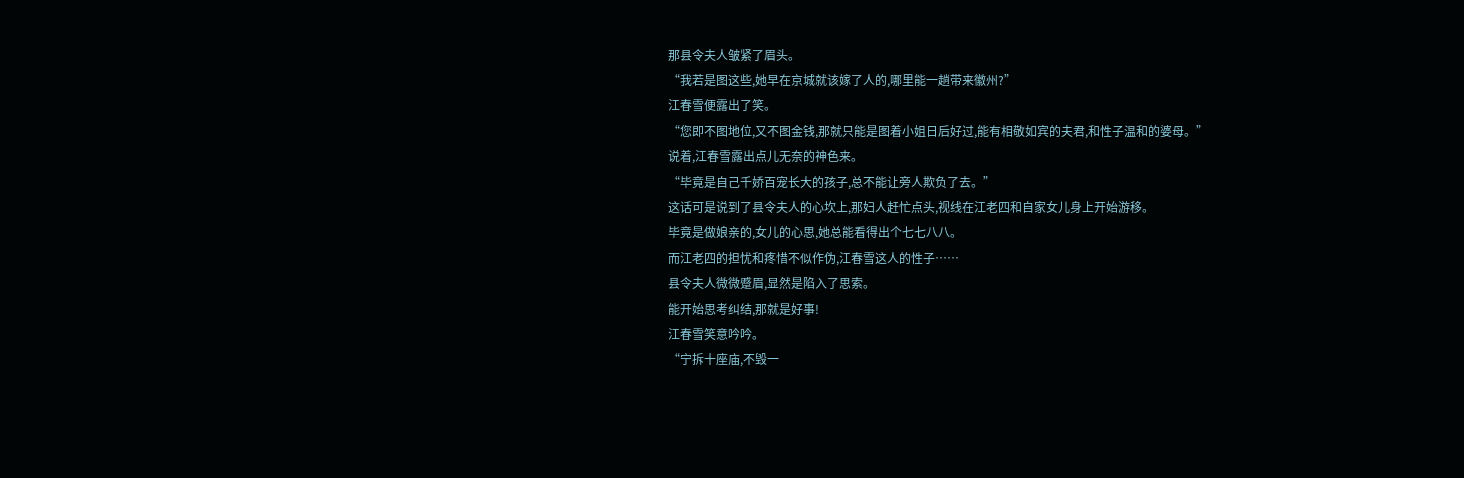那县令夫人皱紧了眉头。
“我若是图这些,她早在京城就该嫁了人的,哪里能一趟带来徽州?”
江春雪便露出了笑。
“您即不图地位,又不图金钱,那就只能是图着小姐日后好过,能有相敬如宾的夫君,和性子温和的婆母。”
说着,江春雪露出点儿无奈的神色来。
“毕竟是自己千娇百宠长大的孩子,总不能让旁人欺负了去。”
这话可是说到了县令夫人的心坎上,那妇人赶忙点头,视线在江老四和自家女儿身上开始游移。
毕竟是做娘亲的,女儿的心思,她总能看得出个七七八八。
而江老四的担忧和疼惜不似作伪,江春雪这人的性子……
县令夫人微微蹙眉,显然是陷入了思索。
能开始思考纠结,那就是好事!
江春雪笑意吟吟。
“宁拆十座庙,不毁一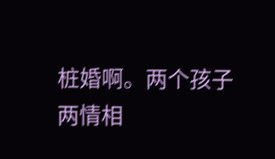桩婚啊。两个孩子两情相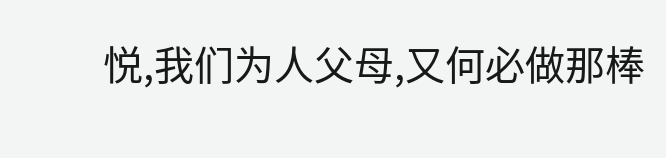悦,我们为人父母,又何必做那棒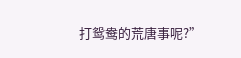打鸳鸯的荒唐事呢?”